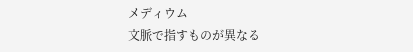メディウム
文脈で指すものが異なる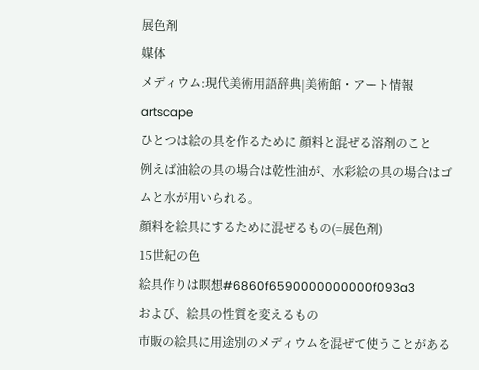展色剤
媒体
メディウム:現代美術用語辞典|美術館・アート情報 artscape
ひとつは絵の具を作るために 顔料と混ぜる溶剤のこと
例えば油絵の具の場合は乾性油が、水彩絵の具の場合はゴムと水が用いられる。
顔料を絵具にするために混ぜるもの(=展色剤)
15世紀の色
絵具作りは瞑想#6860f6590000000000f093a3
および、絵具の性質を変えるもの
市販の絵具に用途別のメディウムを混ぜて使うことがある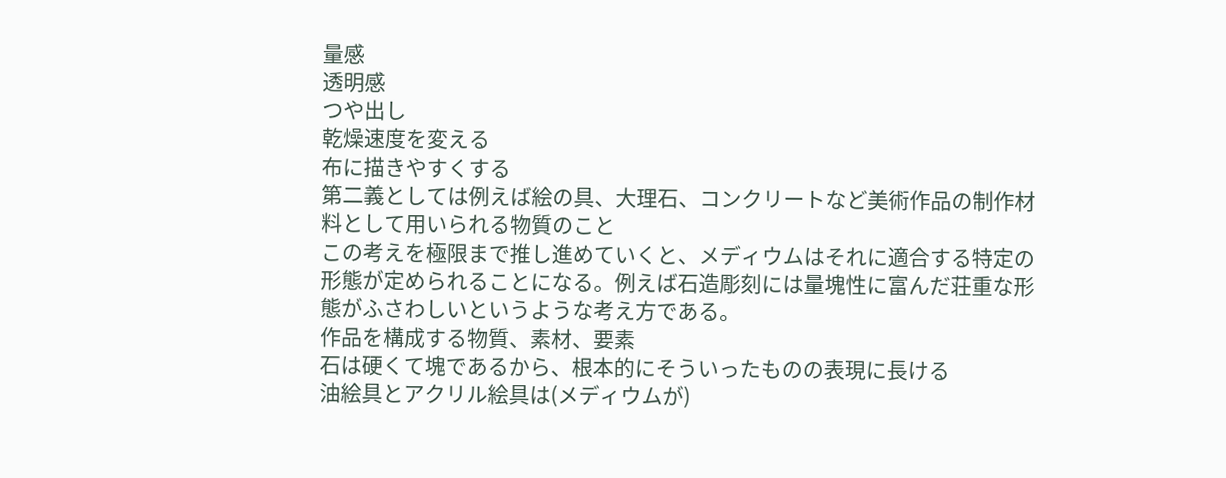量感
透明感
つや出し
乾燥速度を変える
布に描きやすくする
第二義としては例えば絵の具、大理石、コンクリートなど美術作品の制作材料として用いられる物質のこと
この考えを極限まで推し進めていくと、メディウムはそれに適合する特定の形態が定められることになる。例えば石造彫刻には量塊性に富んだ荘重な形態がふさわしいというような考え方である。
作品を構成する物質、素材、要素
石は硬くて塊であるから、根本的にそういったものの表現に長ける
油絵具とアクリル絵具は(メディウムが)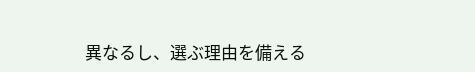異なるし、選ぶ理由を備える